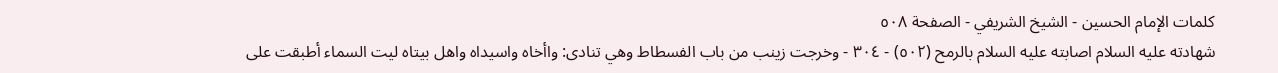كلمات الإمام الحسين - الشيخ الشريفي - الصفحة ٥٠٨
شهادته عليه السلام اصابته عليه السلام بالرمح (٥٠٢) - ٣٠٤ - وخرجت زينب من باب الفسطاط وهي تنادى: واأخاه واسيداه واهل بيتاه ليت السماء أطبقت على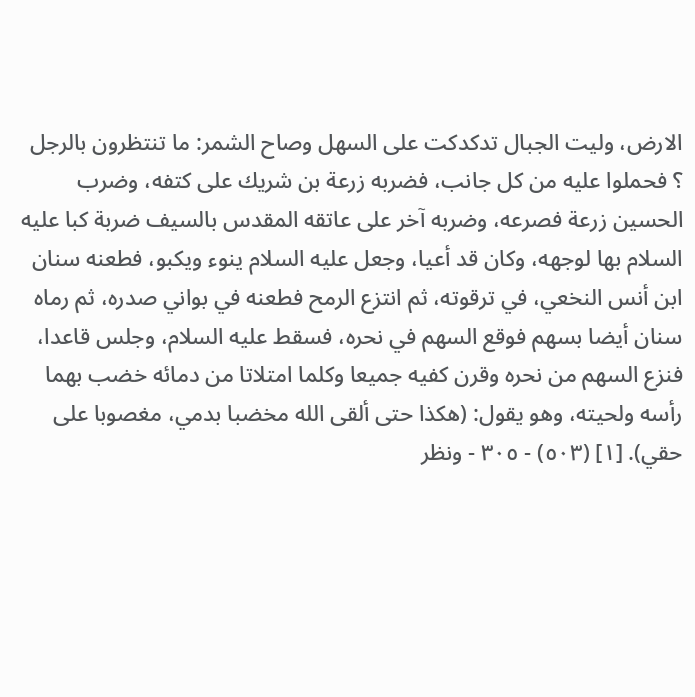الارض، وليت الجبال تدكدكت على السهل وصاح الشمر: ما تنتظرون بالرجل ؟ فحملوا عليه من كل جانب، فضربه زرعة بن شريك على كتفه، وضرب الحسين زرعة فصرعه، وضربه آخر على عاتقه المقدس بالسيف ضربة كبا عليه السلام بها لوجهه، وكان قد أعيا، وجعل عليه السلام ينوء ويكبو، فطعنه سنان ابن أنس النخعي، في ترقوته، ثم انتزع الرمح فطعنه في بواني صدره، ثم رماه سنان أيضا بسهم فوقع السهم في نحره، فسقط عليه السلام، وجلس قاعدا، فنزع السهم من نحره وقرن كفيه جميعا وكلما امتلاتا من دمائه خضب بهما رأسه ولحيته، وهو يقول: (هكذا حتى ألقى الله مخضبا بدمي، مغصوبا على حقي). [١] (٥٠٣) - ٣٠٥ - ونظر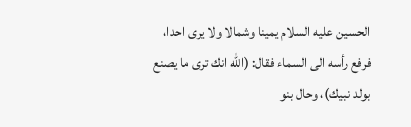الحسين عليه السلام يمينا وشمالا ولا يرى احدا، فرفع رأسه الى السماء فقال: (الله انك ترى ما يصنع بولد نبيك)، وحال بنو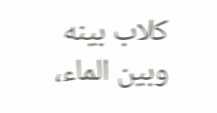كلاب بينه وبين الماء،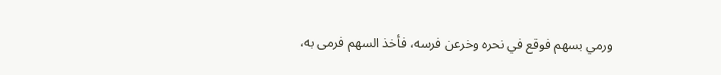ورمي بسهم فوقع في نحره وخرعن فرسه، فأخذ السهم فرمى به،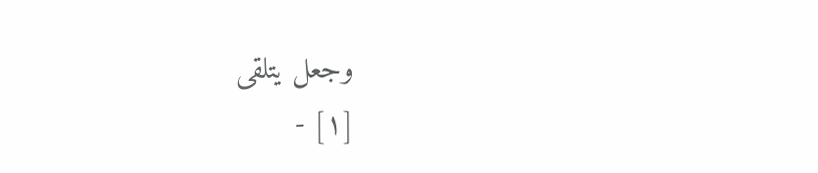وجعل يتلقى
[١] -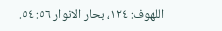اللهوف: ١٢٤، بحار الانوار ٥٦: ٥٤.